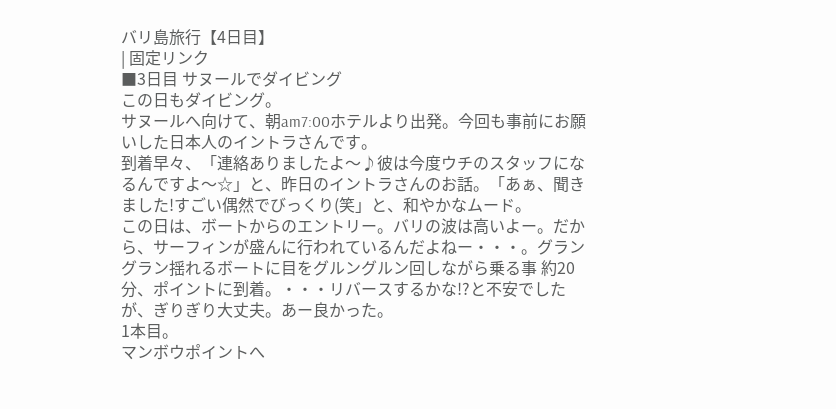バリ島旅行【4日目】
| 固定リンク
■3日目 サヌールでダイビング
この日もダイビング。
サヌールへ向けて、朝am7:00ホテルより出発。今回も事前にお願いした日本人のイントラさんです。
到着早々、「連絡ありましたよ〜♪彼は今度ウチのスタッフになるんですよ〜☆」と、昨日のイントラさんのお話。「あぁ、聞きました!すごい偶然でびっくり(笑」と、和やかなムード。
この日は、ボートからのエントリー。バリの波は高いよー。だから、サーフィンが盛んに行われているんだよねー・・・。グラングラン揺れるボートに目をグルングルン回しながら乗る事 約20分、ポイントに到着。・・・リバースするかな!?と不安でしたが、ぎりぎり大丈夫。あー良かった。
1本目。
マンボウポイントへ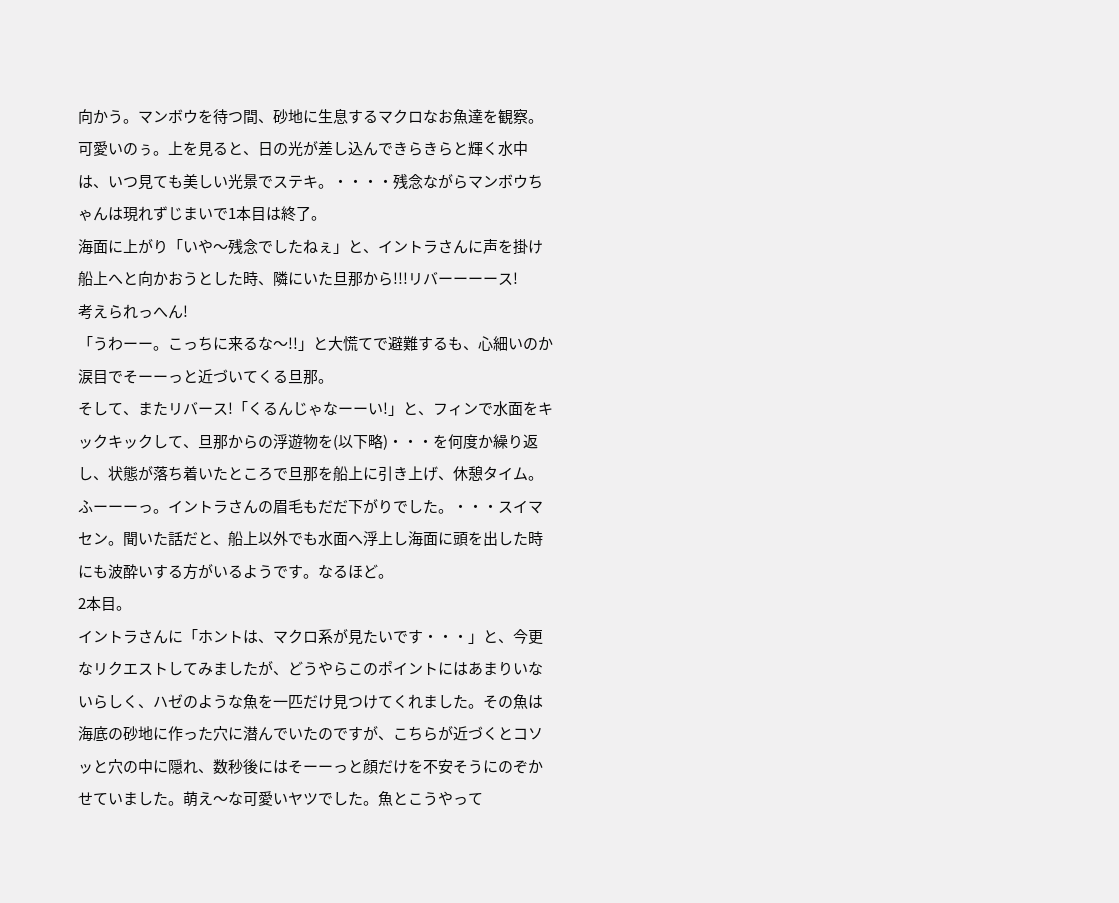向かう。マンボウを待つ間、砂地に生息するマクロなお魚達を観察。可愛いのぅ。上を見ると、日の光が差し込んできらきらと輝く水中は、いつ見ても美しい光景でステキ。・・・・残念ながらマンボウちゃんは現れずじまいで1本目は終了。
海面に上がり「いや〜残念でしたねぇ」と、イントラさんに声を掛け船上へと向かおうとした時、隣にいた旦那から!!!リバーーーース!
考えられっへん!
「うわーー。こっちに来るな〜!!」と大慌てで避難するも、心細いのか涙目でそーーっと近づいてくる旦那。
そして、またリバース!「くるんじゃなーーい!」と、フィンで水面をキックキックして、旦那からの浮遊物を(以下略)・・・を何度か繰り返し、状態が落ち着いたところで旦那を船上に引き上げ、休憩タイム。ふーーーっ。イントラさんの眉毛もだだ下がりでした。・・・スイマセン。聞いた話だと、船上以外でも水面へ浮上し海面に頭を出した時にも波酔いする方がいるようです。なるほど。
2本目。
イントラさんに「ホントは、マクロ系が見たいです・・・」と、今更なリクエストしてみましたが、どうやらこのポイントにはあまりいないらしく、ハゼのような魚を一匹だけ見つけてくれました。その魚は海底の砂地に作った穴に潜んでいたのですが、こちらが近づくとコソッと穴の中に隠れ、数秒後にはそーーっと顔だけを不安そうにのぞかせていました。萌え〜な可愛いヤツでした。魚とこうやって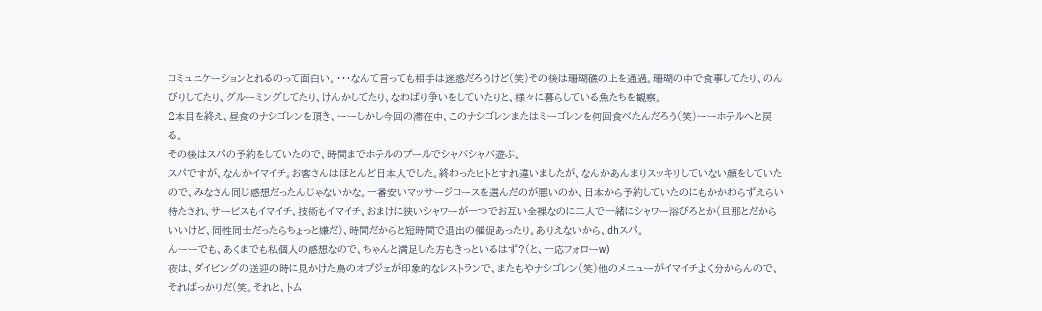コミュニケーションとれるのって面白い。・・・なんて言っても相手は迷惑だろうけど(笑)その後は珊瑚礁の上を通過。珊瑚の中で食事してたり、のんびりしてたり、グルーミングしてたり、けんかしてたり、なわばり争いをしていたりと、様々に暮らしている魚たちを観察。
2本目を終え、昼食のナシゴレンを頂き、ーーしかし今回の滞在中、このナシゴレンまたはミーゴレンを何回食べたんだろう(笑)ーーホテルへと戻る。
その後はスパの予約をしていたので、時間までホテルのプールでシャバシャバ遊ぶ。
スパですが、なんかイマイチ。お客さんはほとんど日本人でした。終わったヒトとすれ違いましたが、なんかあんまりスッキリしていない顔をしていたので、みなさん同じ感想だったんじゃないかな。一番安いマッサージコースを選んだのが悪いのか、日本から予約していたのにもかかわらずえらい待たされ、サービスもイマイチ、技術もイマイチ、おまけに狭いシャワーが一つでお互い全裸なのに二人で一緒にシャワー浴びろとか(旦那とだからいいけど、同性同士だったらちょっと嫌だ)、時間だからと短時間で退出の催促あったり。ありえないから、dhスパ。
んーーでも、あくまでも私個人の感想なので、ちゃんと満足した方もきっといるはず?(と、一応フォローw)
夜は、ダイビングの送迎の時に見かけた鳥のオブジェが印象的なレストランで、またもやナシゴレン(笑)他のメニューがイマイチよく分からんので、そればっかりだ(笑。それと、トム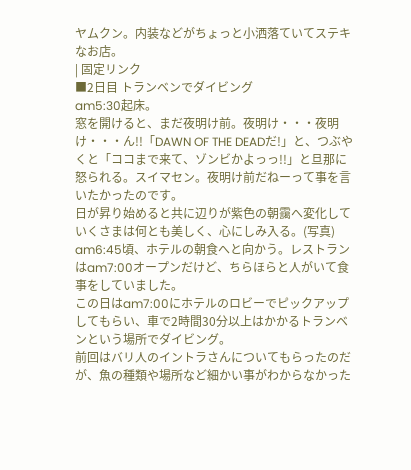ヤムクン。内装などがちょっと小洒落ていてステキなお店。
| 固定リンク
■2日目 トランベンでダイビング
am5:30起床。
窓を開けると、まだ夜明け前。夜明け・・・夜明け・・・ん!!「DAWN OF THE DEADだ!」と、つぶやくと「ココまで来て、ゾンビかよっっ!!」と旦那に怒られる。スイマセン。夜明け前だねーって事を言いたかったのです。
日が昇り始めると共に辺りが紫色の朝靄へ変化していくさまは何とも美しく、心にしみ入る。(写真)
am6:45頃、ホテルの朝食へと向かう。レストランはam7:00オープンだけど、ちらほらと人がいて食事をしていました。
この日はam7:00にホテルのロビーでピックアップしてもらい、車で2時間30分以上はかかるトランベンという場所でダイビング。
前回はバリ人のイントラさんについてもらったのだが、魚の種類や場所など細かい事がわからなかった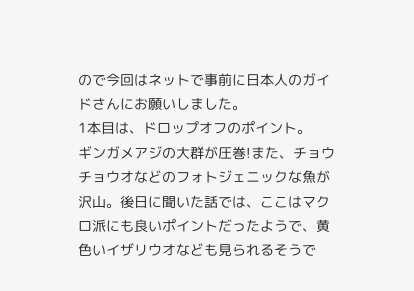ので今回はネットで事前に日本人のガイドさんにお願いしました。
1本目は、ドロップオフのポイント。
ギンガメアジの大群が圧巻!また、チョウチョウオなどのフォトジェニックな魚が沢山。後日に聞いた話では、ここはマクロ派にも良いポイントだったようで、黄色いイザリウオなども見られるそうで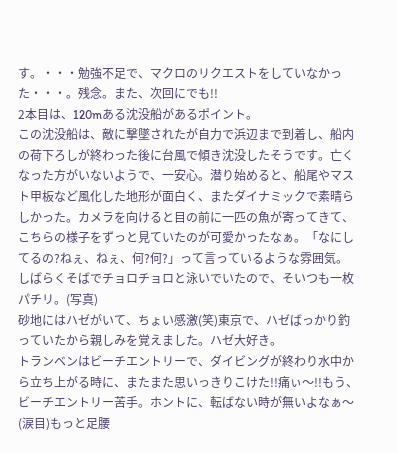す。・・・勉強不足で、マクロのリクエストをしていなかった・・・。残念。また、次回にでも!!
2本目は、120mある沈没船があるポイント。
この沈没船は、敵に撃墜されたが自力で浜辺まで到着し、船内の荷下ろしが終わった後に台風で傾き沈没したそうです。亡くなった方がいないようで、一安心。潜り始めると、船尾やマスト甲板など風化した地形が面白く、またダイナミックで素晴らしかった。カメラを向けると目の前に一匹の魚が寄ってきて、こちらの様子をずっと見ていたのが可愛かったなぁ。「なにしてるの?ねぇ、ねぇ、何?何?」って言っているような雰囲気。しばらくそばでチョロチョロと泳いでいたので、そいつも一枚パチリ。(写真)
砂地にはハゼがいて、ちょい感激(笑)東京で、ハゼばっかり釣っていたから親しみを覚えました。ハゼ大好き。
トランベンはビーチエントリーで、ダイビングが終わり水中から立ち上がる時に、またまた思いっきりこけた!!痛ぃ〜!!もう、ビーチエントリー苦手。ホントに、転ばない時が無いよなぁ〜(涙目)もっと足腰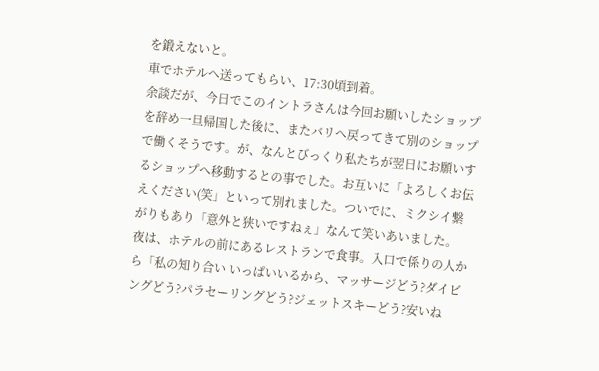を鍛えないと。
車でホテルへ送ってもらい、17:30頃到着。
余談だが、今日でこのイントラさんは今回お願いしたショップを辞め一旦帰国した後に、またバリへ戻ってきて別のショップで働くそうです。が、なんとびっくり私たちが翌日にお願いするショップへ移動するとの事でした。お互いに「よろしくお伝えください(笑」といって別れました。ついでに、ミクシイ繋がりもあり「意外と狭いですねぇ」なんて笑いあいました。
夜は、ホテルの前にあるレストランで食事。入口で係りの人から「私の知り合い いっぱいいるから、マッサージどう?ダイビングどう?パラセーリングどう?ジェットスキーどう?安いね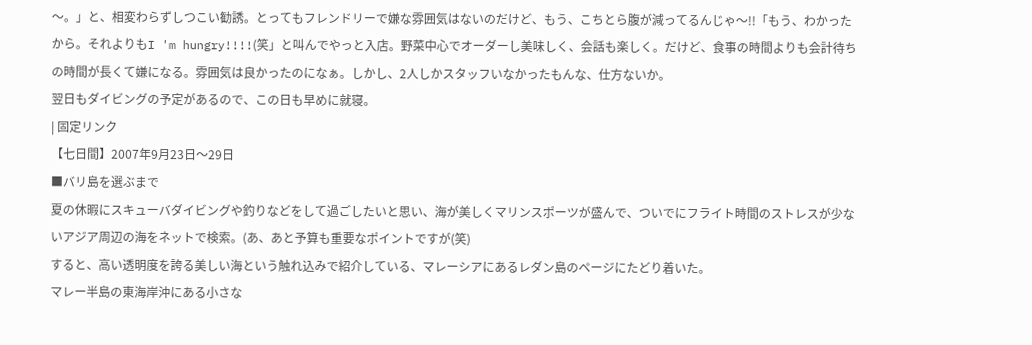〜。」と、相変わらずしつこい勧誘。とってもフレンドリーで嫌な雰囲気はないのだけど、もう、こちとら腹が減ってるんじゃ〜!!「もう、わかったから。それよりもI 'm hungry!!!!(笑」と叫んでやっと入店。野菜中心でオーダーし美味しく、会話も楽しく。だけど、食事の時間よりも会計待ちの時間が長くて嫌になる。雰囲気は良かったのになぁ。しかし、2人しかスタッフいなかったもんな、仕方ないか。
翌日もダイビングの予定があるので、この日も早めに就寝。
| 固定リンク
【七日間】2007年9月23日〜29日
■バリ島を選ぶまで
夏の休暇にスキューバダイビングや釣りなどをして過ごしたいと思い、海が美しくマリンスポーツが盛んで、ついでにフライト時間のストレスが少ないアジア周辺の海をネットで検索。(あ、あと予算も重要なポイントですが(笑)
すると、高い透明度を誇る美しい海という触れ込みで紹介している、マレーシアにあるレダン島のページにたどり着いた。
マレー半島の東海岸沖にある小さな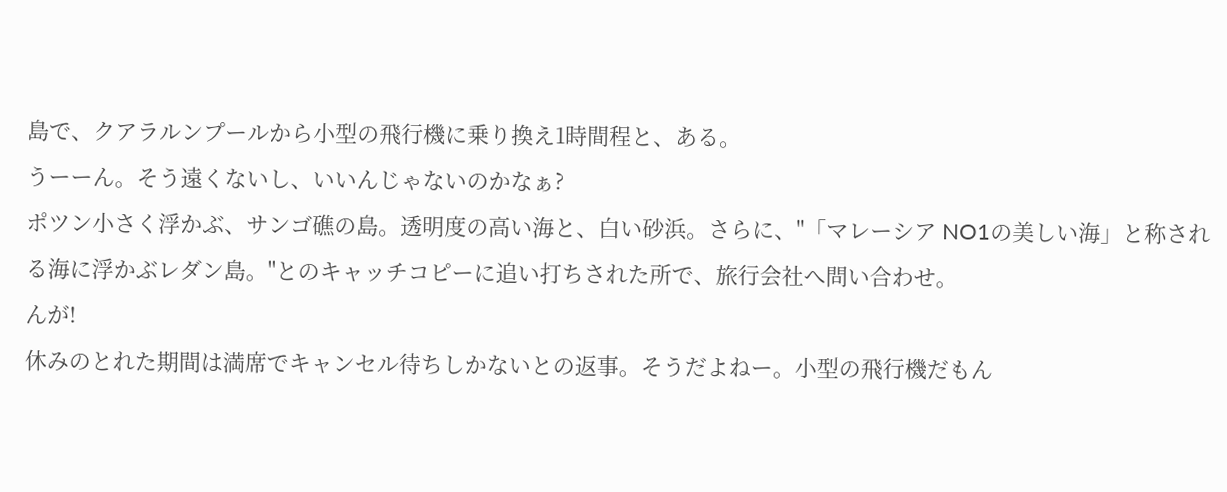島で、クアラルンプールから小型の飛行機に乗り換え1時間程と、ある。
うーーん。そう遠くないし、いいんじゃないのかなぁ?
ポツン小さく浮かぶ、サンゴ礁の島。透明度の高い海と、白い砂浜。さらに、"「マレーシア NO1の美しい海」と称される海に浮かぶレダン島。"とのキャッチコピーに追い打ちされた所で、旅行会社へ問い合わせ。
んが!
休みのとれた期間は満席でキャンセル待ちしかないとの返事。そうだよねー。小型の飛行機だもん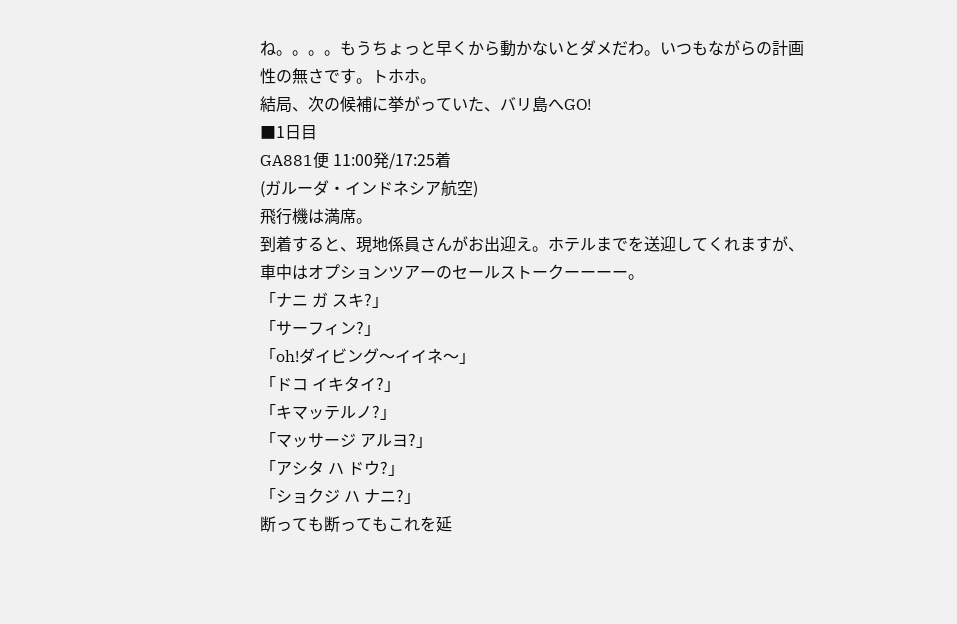ね。。。。もうちょっと早くから動かないとダメだわ。いつもながらの計画性の無さです。トホホ。
結局、次の候補に挙がっていた、バリ島へGO!
■1日目
GA881便 11:00発/17:25着
(ガルーダ・インドネシア航空)
飛行機は満席。
到着すると、現地係員さんがお出迎え。ホテルまでを送迎してくれますが、車中はオプションツアーのセールストークーーーー。
「ナニ ガ スキ?」
「サーフィン?」
「oh!ダイビング〜イイネ〜」
「ドコ イキタイ?」
「キマッテルノ?」
「マッサージ アルヨ?」
「アシタ ハ ドウ?」
「ショクジ ハ ナニ?」
断っても断ってもこれを延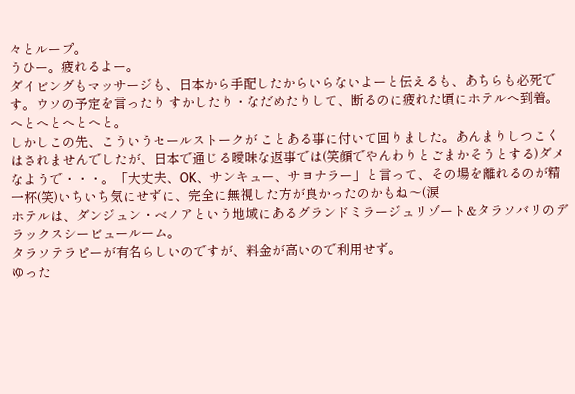々とループ。
うひー。疲れるよー。
ダイビングもマッサージも、日本から手配したからいらないよーと伝えるも、あちらも必死です。ウソの予定を言ったり すかしたり・なだめたりして、断るのに疲れた頃にホテルへ到着。へとへとへとへと。
しかしこの先、こういうセールストークが ことある事に付いて回りました。あんまりしつこくはされませんでしたが、日本で通じる曖昧な返事では(笑顔でやんわりとごまかそうとする)ダメなようで・・・。「大丈夫、OK、サンキュー、サヨナラー」と言って、その場を離れるのが精一杯(笑)いちいち気にせずに、完全に無視した方が良かったのかもね〜(涙
ホテルは、ダンジュン・ベノアという地域にあるグランドミラージュリゾート&タラソバリのデラックスシービュールーム。
タラソテラピーが有名らしいのですが、料金が高いので利用せず。
ゆった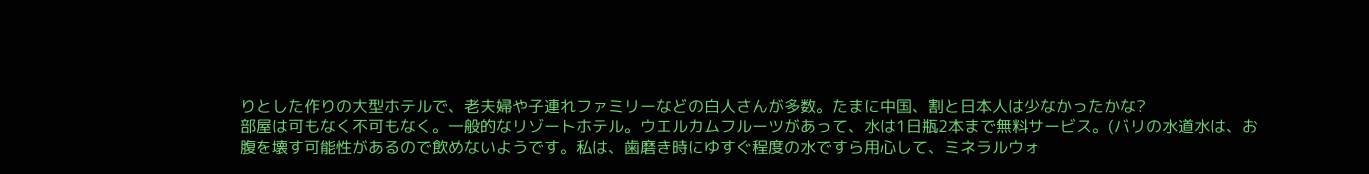りとした作りの大型ホテルで、老夫婦や子連れファミリーなどの白人さんが多数。たまに中国、割と日本人は少なかったかな?
部屋は可もなく不可もなく。一般的なリゾートホテル。ウエルカムフルーツがあって、水は1日瓶2本まで無料サービス。(バリの水道水は、お腹を壊す可能性があるので飲めないようです。私は、歯磨き時にゆすぐ程度の水ですら用心して、ミネラルウォ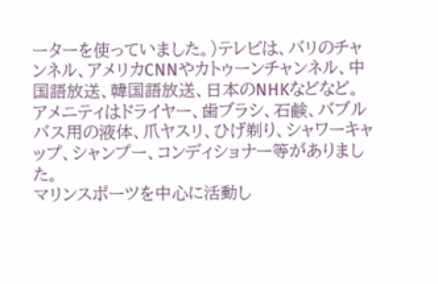ーターを使っていました。)テレビは、バリのチャンネル、アメリカCNNやカトゥーンチャンネル、中国語放送、韓国語放送、日本のNHKなどなど。
アメニティはドライヤー、歯ブラシ、石鹸、バブルバス用の液体、爪ヤスリ、ひげ剃り、シャワーキャップ、シャンプー、コンディショナー等がありました。
マリンスポーツを中心に活動し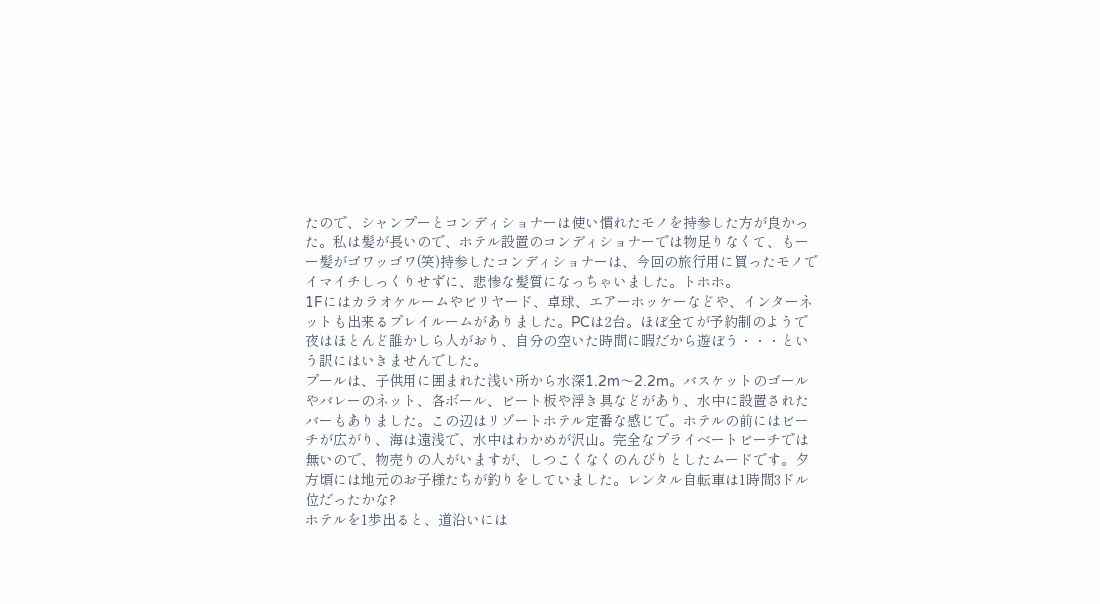たので、シャンプーとコンディショナーは使い慣れたモノを持参した方が良かった。私は髪が長いので、ホテル設置のコンディショナーでは物足りなくて、もーー髪がゴワッゴワ(笑)持参したコンディショナーは、今回の旅行用に買ったモノでイマイチしっくりせずに、悲惨な髪質になっちゃいました。トホホ。
1Fにはカラオケルームやビリヤード、卓球、エアーホッケーなどや、インターネットも出来るプレイルームがありました。PCは2台。ほぼ全てが予約制のようで夜はほとんど誰かしら人がおり、自分の空いた時間に暇だから遊ぼう・・・という訳にはいきませんでした。
プールは、子供用に囲まれた浅い所から水深1.2m〜2.2m。バスケットのゴールやバレーのネット、各ボール、ビート板や浮き具などがあり、水中に設置されたバーもありました。この辺はリゾートホテル定番な感じで。ホテルの前にはビーチが広がり、海は遠浅で、水中はわかめが沢山。完全なプライベートビーチでは無いので、物売りの人がいますが、しつこくなくのんびりとしたムードです。夕方頃には地元のお子様たちが釣りをしていました。レンタル自転車は1時間3ドル位だったかな?
ホテルを1歩出ると、道沿いには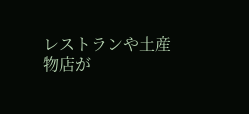レストランや土産物店が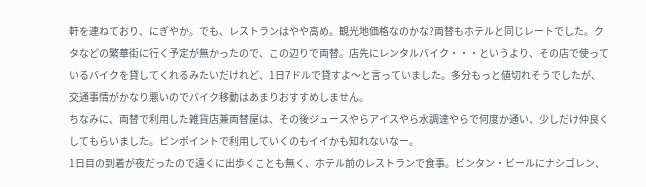軒を連ねており、にぎやか。でも、レストランはやや高め。観光地価格なのかな?両替もホテルと同じレートでした。クタなどの繁華街に行く予定が無かったので、この辺りで両替。店先にレンタルバイク・・・というより、その店で使っているバイクを貸してくれるみたいだけれど、1日7ドルで貸すよ〜と言っていました。多分もっと値切れそうでしたが、交通事情がかなり悪いのでバイク移動はあまりおすすめしません。
ちなみに、両替で利用した雑貨店兼両替屋は、その後ジュースやらアイスやら水調達やらで何度か通い、少しだけ仲良くしてもらいました。ピンポイントで利用していくのもイイかも知れないなー。
1日目の到着が夜だったので遠くに出歩くことも無く、ホテル前のレストランで食事。ビンタン・ビールにナシゴレン、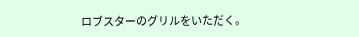ロブスターのグリルをいただく。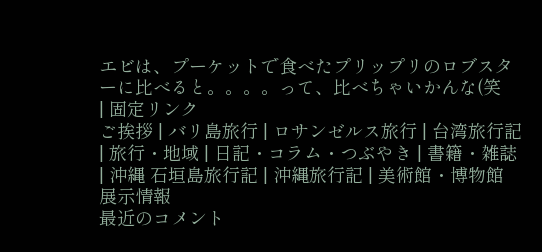エビは、プーケットで食べたプリップリのロブスターに比べると。。。。って、比べちゃいかんな(笑
| 固定リンク
ご挨拶 | バリ島旅行 | ロサンゼルス旅行 | 台湾旅行記 | 旅行・地域 | 日記・コラム・つぶやき | 書籍・雑誌 | 沖縄 石垣島旅行記 | 沖縄旅行記 | 美術館・博物館 展示情報
最近のコメント